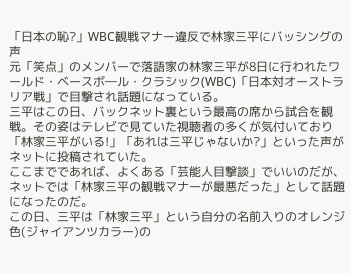「日本の恥?」WBC観戦マナー違反で林家三平にバッシングの声
元「笑点」のメンバーで落語家の林家三平が8日に行われたワールド・ベースボ―ル・クラシック(WBC)「日本対オーストラリア戦」で目撃され話題になっている。
三平はこの日、バックネット裏という最高の席から試合を観戦。その姿はテレビで見ていた視聴者の多くが気付いており「林家三平がいる!」「あれは三平じゃないか?」といった声がネットに投稿されていた。
ここまでであれば、よくある「芸能人目撃談」でいいのだが、ネットでは「林家三平の観戦マナーが最悪だった」として話題になったのだ。
この日、三平は「林家三平」という自分の名前入りのオレンジ色(ジャイアンツカラー)の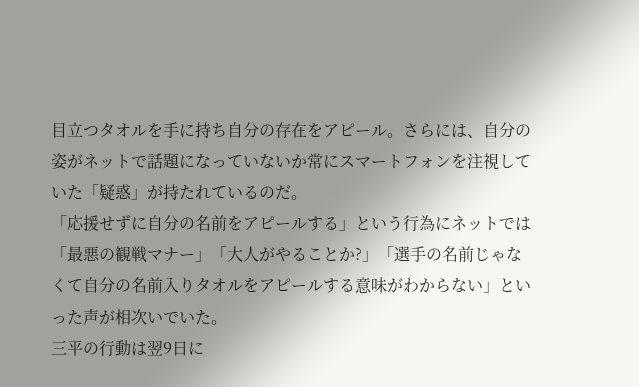目立つタオルを手に持ち自分の存在をアピール。さらには、自分の姿がネットで話題になっていないか常にスマートフォンを注視していた「疑惑」が持たれているのだ。
「応援せずに自分の名前をアピールする」という行為にネットでは「最悪の観戦マナー」「大人がやることか?」「選手の名前じゃなくて自分の名前入りタオルをアピールする意味がわからない」といった声が相次いでいた。
三平の行動は翌9日に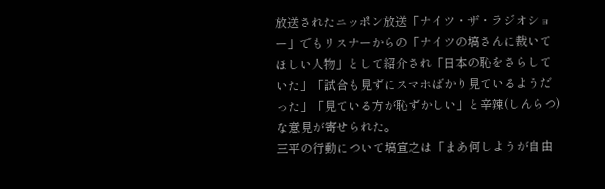放送されたニッポン放送「ナイツ・ザ・ラジオショー」でもリスナーからの「ナイツの塙さんに裁いてほしい人物」として紹介され「日本の恥をさらしていた」「試合も見ずにスマホばかり見ているようだった」「見ている方が恥ずかしい」と辛辣(しんらつ)な意見が寄せられた。
三平の行動について塙宣之は「まあ何しようが自由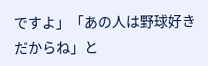ですよ」「あの人は野球好きだからね」と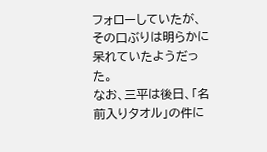フォローしていたが、その口ぶりは明らかに呆れていたようだった。
なお、三平は後日、「名前入りタオル」の件に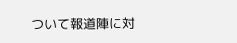ついて報道陣に対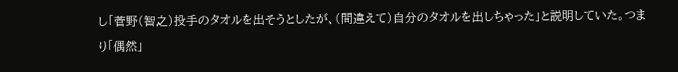し「菅野(智之)投手のタオルを出そうとしたが、(間違えて)自分のタオルを出しちゃった」と説明していた。つまり「偶然」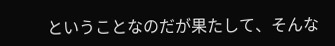ということなのだが果たして、そんな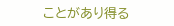ことがあり得る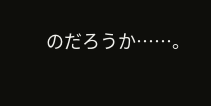のだろうか……。